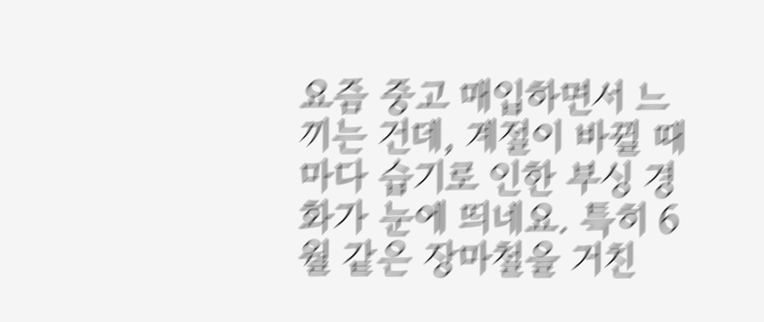요즘 중고 매입하면서 느끼는 건데, 계절이 바뀔 때마다 습기로 인한 부싱 경화가 눈에 띄네요. 특히 6월 같은 장마철을 거친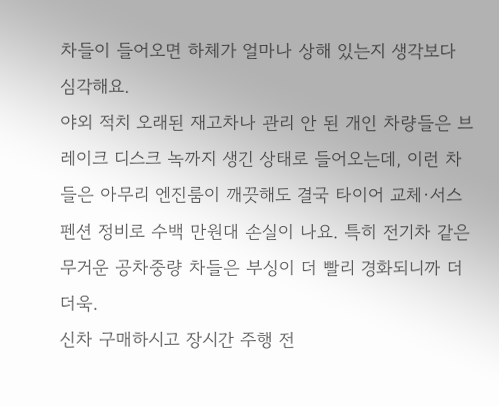차들이 들어오면 하체가 얼마나 상해 있는지 생각보다 심각해요.
야외 적치 오래된 재고차나 관리 안 된 개인 차량들은 브레이크 디스크 녹까지 생긴 상태로 들어오는데, 이런 차들은 아무리 엔진룸이 깨끗해도 결국 타이어 교체·서스펜션 정비로 수백 만원대 손실이 나요. 특히 전기차 같은 무거운 공차중량 차들은 부싱이 더 빨리 경화되니까 더더욱.
신차 구매하시고 장시간 주행 전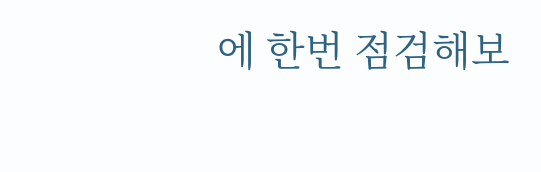에 한번 점검해보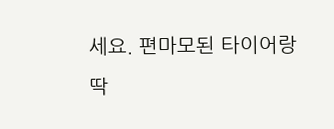세요. 편마모된 타이어랑 딱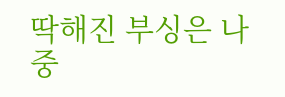딱해진 부싱은 나중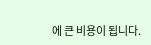에 큰 비용이 됩니다.